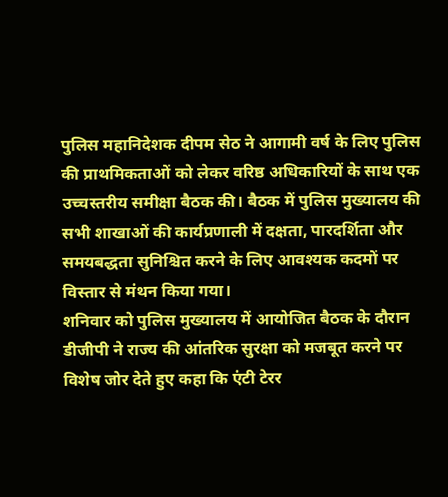पुलिस महानिदेशक दीपम सेठ ने आगामी वर्ष के लिए पुलिस की प्राथमिकताओं को लेकर वरिष्ठ अधिकारियों के साथ एक उच्चस्तरीय समीक्षा बैठक की। बैठक में पुलिस मुख्यालय की सभी शाखाओं की कार्यप्रणाली में दक्षता, पारदर्शिता और समयबद्धता सुनिश्चित करने के लिए आवश्यक कदमों पर विस्तार से मंथन किया गया।
शनिवार को पुलिस मुख्यालय में आयोजित बैठक के दौरान डीजीपी ने राज्य की आंतरिक सुरक्षा को मजबूत करने पर विशेष जोर देते हुए कहा कि एंटी टेरर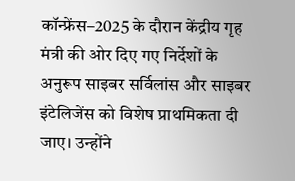कॉन्फ्रेंस–2025 के दौरान केंद्रीय गृह मंत्री की ओर दिए गए निर्देशों के अनुरूप साइबर सर्विलांस और साइबर इंटेलिजेंस को विशेष प्राथमिकता दी जाए। उन्होंने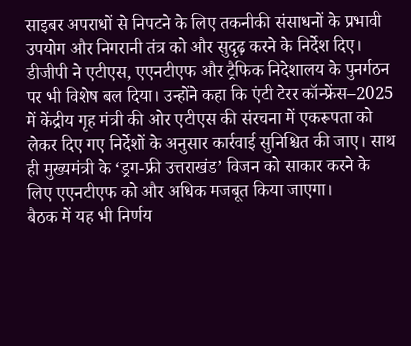साइबर अपराधों से निपटने के लिए तकनीकी संसाधनों के प्रभावी उपयोग और निगरानी तंत्र को और सुदृढ़ करने के निर्देश दिए।
डीजीपी ने एटीएस, एएनटीएफ और ट्रैफिक निदेशालय के पुनर्गठन पर भी विशेष बल दिया। उन्होंने कहा कि एंटी टेरर कॉन्फ्रेंस–2025 में केंद्रीय गृह मंत्री की ओर एटीएस की संरचना में एकरूपता को लेकर दिए गए निर्देशों के अनुसार कार्रवाई सुनिश्चित की जाए। साथ ही मुख्यमंत्री के ‘ड्रग-फ्री उत्तराखंड’ विजन को साकार करने के लिए एएनटीएफ को और अधिक मजबूत किया जाएगा।
बैठक में यह भी निर्णय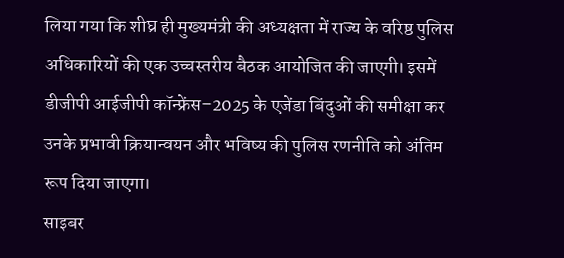लिया गया कि शीघ्र ही मुख्यमंत्री की अध्यक्षता में राज्य के वरिष्ठ पुलिस अधिकारियों की एक उच्चस्तरीय बैठक आयोजित की जाएगी। इसमें डीजीपी आईजीपी कॉन्फ्रेंस–2025 के एजेंडा बिंदुओं की समीक्षा कर उनके प्रभावी क्रियान्वयन और भविष्य की पुलिस रणनीति को अंतिम रूप दिया जाएगा।
साइबर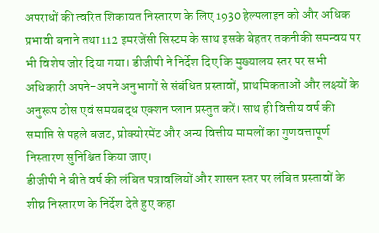अपराधों की त्वरित शिकायत निस्तारण के लिए 1930 हेल्पलाइन को और अधिक प्रभावी बनाने तथा 112 इमरजेंसी सिस्टम के साथ इसके बेहतर तकनीकी समन्वय पर भी विशेष जोर दिया गया। डीजीपी ने निर्देश दिए कि मुख्यालय स्तर पर सभी अधिकारी अपने-अपने अनुभागों से संबंधित प्रस्तावों, प्राथमिकताओं और लक्ष्यों के अनुरूप ठोस एवं समयबद्ध एक्शन प्लान प्रस्तुत करें। साथ ही वित्तीय वर्ष की समाप्ति से पहले बजट, प्रोक्योरमेंट और अन्य वित्तीय मामलों का गुणवत्तापूर्ण निस्तारण सुनिश्चित किया जाए।
डीजीपी ने बीते वर्ष की लंबित पत्रावलियों और शासन स्तर पर लंबित प्रस्तावों के शीघ्र निस्तारण के निर्देश देते हुए कहा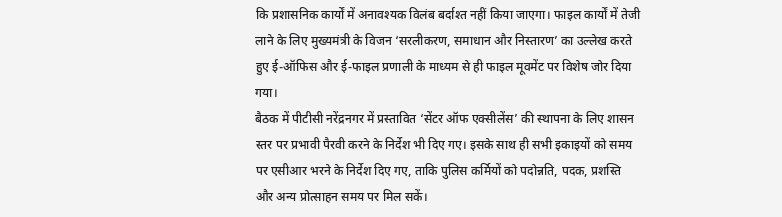कि प्रशासनिक कार्यों में अनावश्यक विलंब बर्दाश्त नहीं किया जाएगा। फाइल कार्यों में तेजी लाने के लिए मुख्यमंत्री के विजन ‘सरलीकरण, समाधान और निस्तारण’ का उल्लेख करते हुए ई-ऑफिस और ई-फाइल प्रणाली के माध्यम से ही फाइल मूवमेंट पर विशेष जोर दिया गया।
बैठक में पीटीसी नरेंद्रनगर में प्रस्तावित ‘सेंटर ऑफ एक्सीलेंस’ की स्थापना के लिए शासन स्तर पर प्रभावी पैरवी करने के निर्देश भी दिए गए। इसके साथ ही सभी इकाइयों को समय पर एसीआर भरने के निर्देश दिए गए, ताकि पुलिस कर्मियों को पदोन्नति, पदक, प्रशस्ति और अन्य प्रोत्साहन समय पर मिल सकें।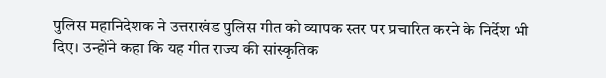पुलिस महानिदेशक ने उत्तराखंड पुलिस गीत को व्यापक स्तर पर प्रचारित करने के निर्देश भी दिए। उन्होंने कहा कि यह गीत राज्य की सांस्कृतिक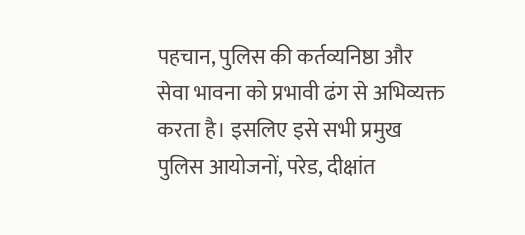पहचान, पुलिस की कर्तव्यनिष्ठा और सेवा भावना को प्रभावी ढंग से अभिव्यक्त करता है। इसलिए इसे सभी प्रमुख पुलिस आयोजनों, परेड, दीक्षांत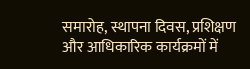समारोह, स्थापना दिवस, प्रशिक्षण और आधिकारिक कार्यक्रमों में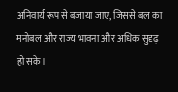अनिवार्य रूप से बजाया जाए, जिससे बल का मनोबल और राज्य भावना और अधिक सुदृढ़ हो सके।